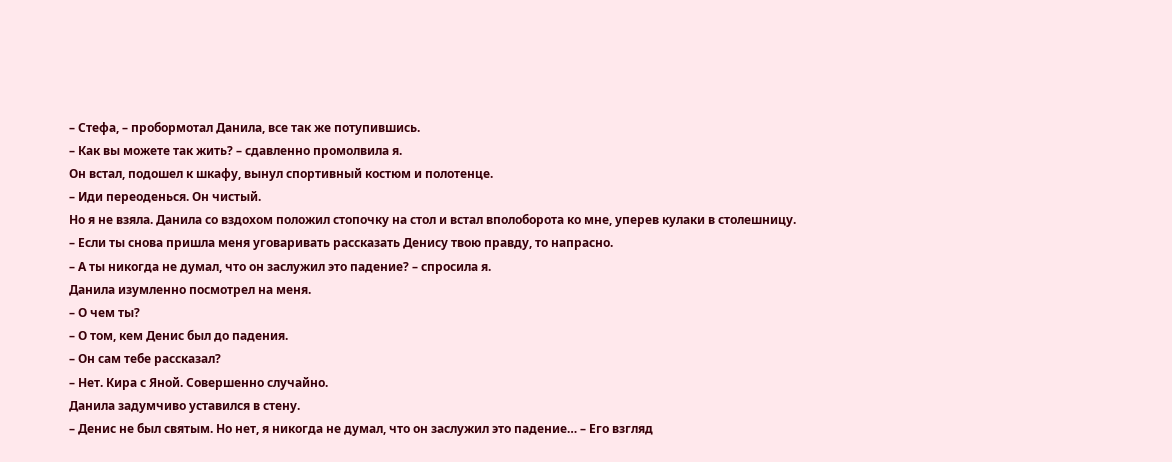– Стефа, – пробормотал Данила, все так же потупившись.
– Как вы можете так жить? – сдавленно промолвила я.
Он встал, подошел к шкафу, вынул спортивный костюм и полотенце.
– Иди переоденься. Он чистый.
Но я не взяла. Данила со вздохом положил стопочку на стол и встал вполоборота ко мне, уперев кулаки в столешницу.
– Если ты снова пришла меня уговаривать рассказать Денису твою правду, то напрасно.
– А ты никогда не думал, что он заслужил это падение? – спросила я.
Данила изумленно посмотрел на меня.
– О чем ты?
– О том, кем Денис был до падения.
– Он сам тебе рассказал?
– Нет. Кира с Яной. Совершенно случайно.
Данила задумчиво уставился в стену.
– Денис не был святым. Но нет, я никогда не думал, что он заслужил это падение… – Его взгляд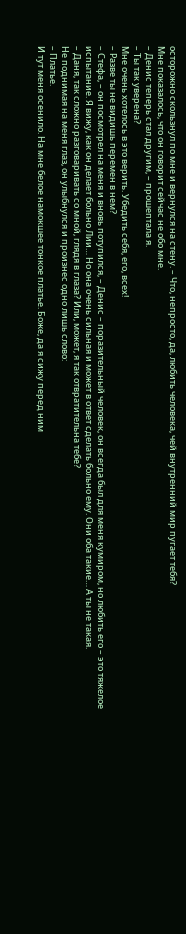осторожно скользнул по мне и вернулся на стену. – Что, непросто, да, любить человека, чей внутренний мир пугает тебя?
Мне показалось, что он говорит сейчас не обо мне.
– Денис теперь стал другим, – прошептала я.
– Ты так уверена?
Мне очень хотелось в это верить. Убедить себя, его, всех!
– Разве ты не видишь перемен в нем?
– Стефа, – он посмотрел на меня и вновь потупился, – Денис – поразительный человек, он всегда был для меня кумиром, но любить его – это тяжелое испытание. Я вижу, как он делает больно Лии… Но она очень сильная и может в ответ сделать больно ему. Они оба такие… А ты не такая.
– Даня, так сложно разговаривать со мной, глядя в глаза? Или, может, я так отвратительна тебе?
Не поднимая на меня глаз, он улыбнулся и произнес одно лишь слово:
– Платье.
И тут меня осенило. На мне белое намокшее тонкое платье. Боже, да я сижу перед ним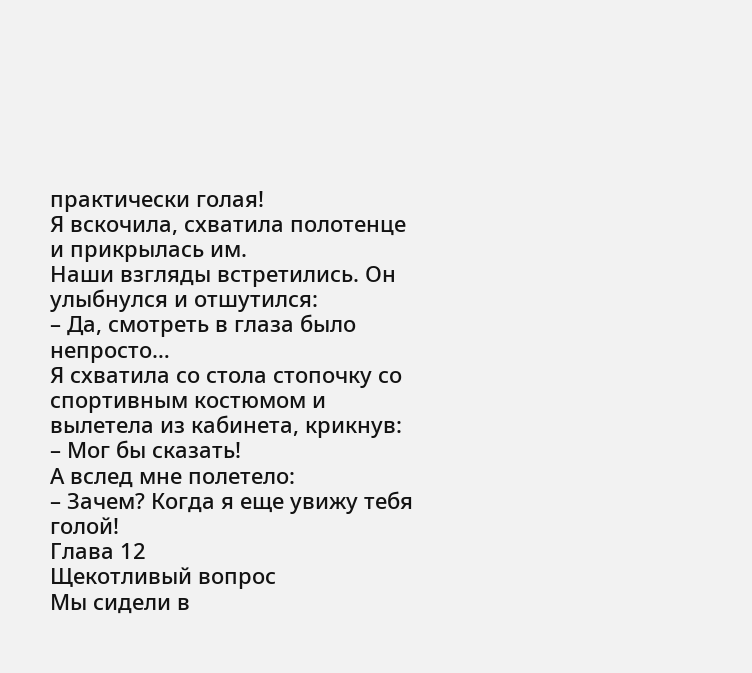практически голая!
Я вскочила, схватила полотенце и прикрылась им.
Наши взгляды встретились. Он улыбнулся и отшутился:
– Да, смотреть в глаза было непросто…
Я схватила со стола стопочку со спортивным костюмом и вылетела из кабинета, крикнув:
– Мог бы сказать!
А вслед мне полетело:
– Зачем? Когда я еще увижу тебя голой!
Глава 12
Щекотливый вопрос
Мы сидели в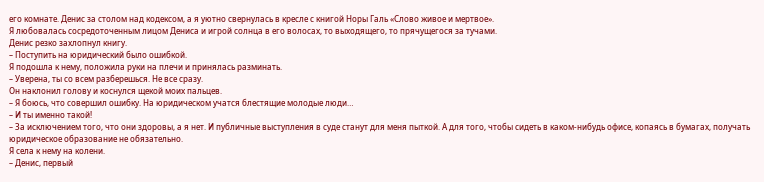его комнате. Денис за столом над кодексом, а я уютно свернулась в кресле с книгой Норы Галь «Слово живое и мертвое».
Я любовалась сосредоточенным лицом Дениса и игрой солнца в его волосах, то выходящего, то прячущегося за тучами.
Денис резко захлопнул книгу.
– Поступить на юридический было ошибкой.
Я подошла к нему, положила руки на плечи и принялась разминать.
– Уверена, ты со всем разберешься. Не все сразу.
Он наклонил голову и коснулся щекой моих пальцев.
– Я боюсь, что совершил ошибку. На юридическом учатся блестящие молодые люди…
– И ты именно такой!
– За исключением того, что они здоровы, а я нет. И публичные выступления в суде станут для меня пыткой. А для того, чтобы сидеть в каком-нибудь офисе, копаясь в бумагах, получать юридическое образование не обязательно.
Я села к нему на колени.
– Денис, первый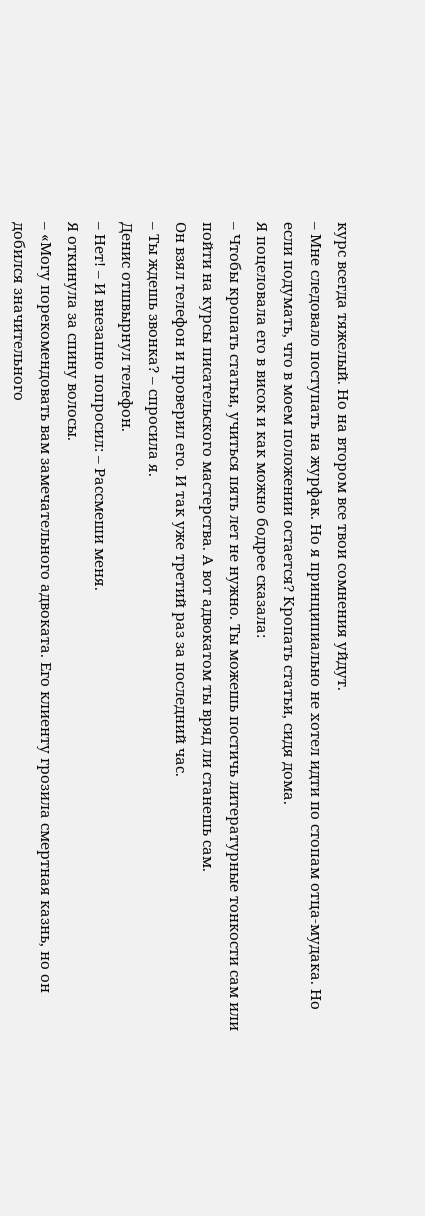курс всегда тяжелый. Но на втором все твои сомнения уйдут.
– Мне следовало поступать на журфак. Но я принципиально не хотел идти по стопам отца-мудака. Но если подумать, что в моем положении остается? Кропать статьи, сидя дома.
Я поцеловала его в висок и как можно бодрее сказала:
– Чтобы кропать статьи, учиться пять лет не нужно. Ты можешь постичь литературные тонкости сам или пойти на курсы писательского мастерства. А вот адвокатом ты вряд ли станешь сам.
Он взял телефон и проверил его. И так уже третий раз за последний час.
– Ты ждешь звонка? – спросила я.
Денис отшвырнул телефон.
– Нет! – И внезапно попросил: – Рассмеши меня.
Я откинула за спину волосы.
– «Могу порекомендовать вам замечательного адвоката. Его клиенту грозила смертная казнь, но он добился значительного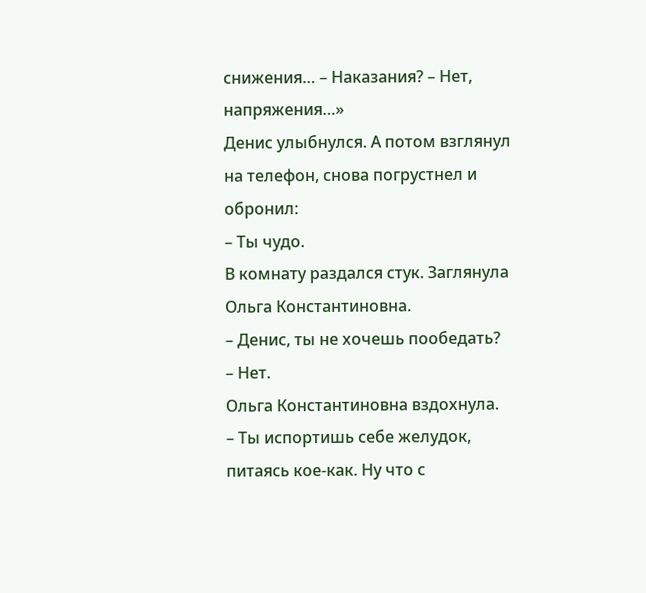снижения… – Наказания? – Нет, напряжения…»
Денис улыбнулся. А потом взглянул на телефон, снова погрустнел и обронил:
– Ты чудо.
В комнату раздался стук. Заглянула Ольга Константиновна.
– Денис, ты не хочешь пообедать?
– Нет.
Ольга Константиновна вздохнула.
– Ты испортишь себе желудок, питаясь кое-как. Ну что с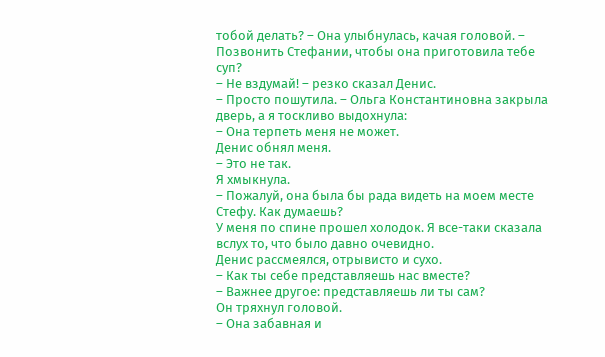тобой делать? – Она улыбнулась, качая головой. – Позвонить Стефании, чтобы она приготовила тебе суп?
– Не вздумай! – резко сказал Денис.
– Просто пошутила. – Ольга Константиновна закрыла дверь, а я тоскливо выдохнула:
– Она терпеть меня не может.
Денис обнял меня.
– Это не так.
Я хмыкнула.
– Пожалуй, она была бы рада видеть на моем месте Стефу. Как думаешь?
У меня по спине прошел холодок. Я все-таки сказала вслух то, что было давно очевидно.
Денис рассмеялся, отрывисто и сухо.
– Как ты себе представляешь нас вместе?
– Важнее другое: представляешь ли ты сам?
Он тряхнул головой.
– Она забавная и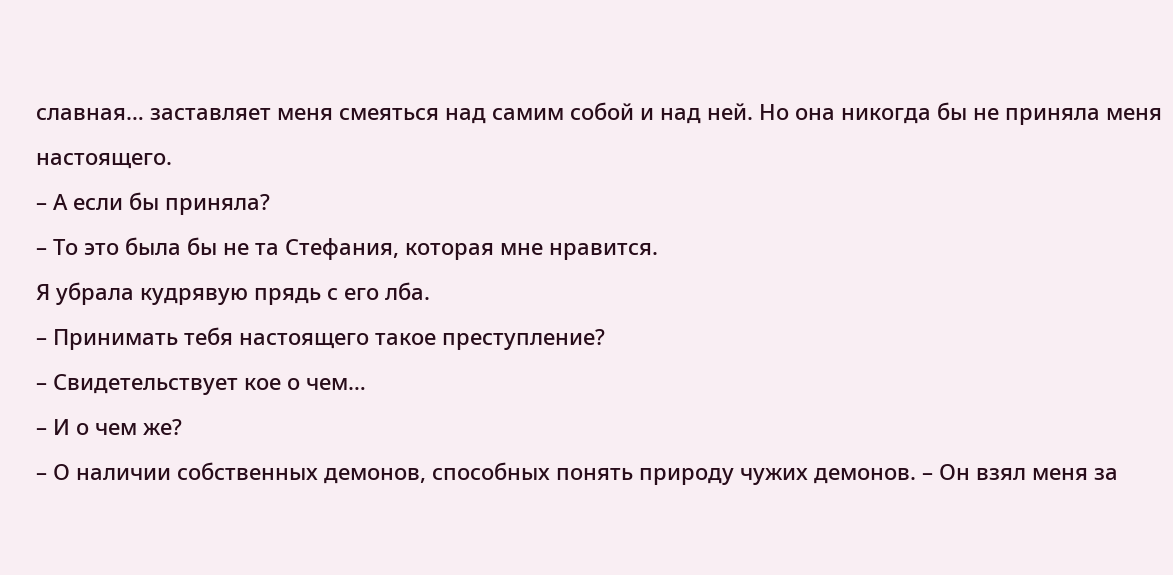славная… заставляет меня смеяться над самим собой и над ней. Но она никогда бы не приняла меня настоящего.
– А если бы приняла?
– То это была бы не та Стефания, которая мне нравится.
Я убрала кудрявую прядь с его лба.
– Принимать тебя настоящего такое преступление?
– Свидетельствует кое о чем…
– И о чем же?
– О наличии собственных демонов, способных понять природу чужих демонов. – Он взял меня за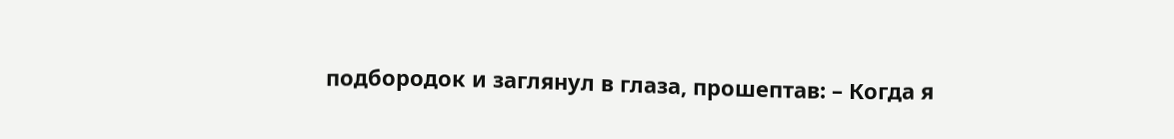подбородок и заглянул в глаза, прошептав: – Когда я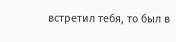встретил тебя, то был в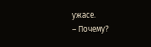ужасе.
– Почему?